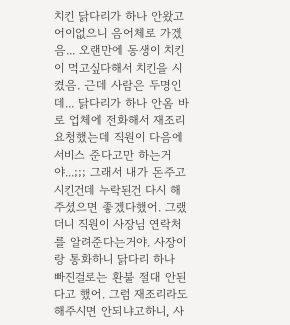치킨 닭다리가 하나 안왔고 어이없으니 음어체로 가겠음... 오랜만에 동생이 치킨이 먹고싶다해서 치킨을 시켰음. 근데 사람은 두명인데... 닭다리가 하나 안옴 바로 업체에 전화해서 재조리 요청했는데 직원이 다음에 서비스 준다고만 하는거야...;;; 그래서 내가 돈주고 시킨건데 누락된건 다시 해주셨으면 좋겠다했어. 그랬더니 직원이 사장님 연락처를 알려준다는거야. 사장이랑 통화하니 닭다리 하나 빠진걸로는 환불 절대 안된다고 했어. 그럼 재조리라도 해주시면 안되냐고하니, 사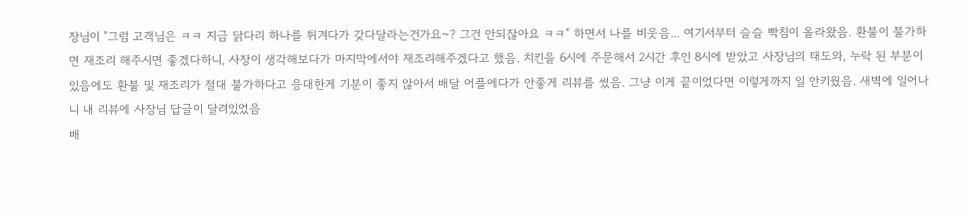장님이 "그럼 고객님은 ㅋㅋ 지금 닭다리 하나를 튀겨다가 갖다달라는건가요~? 그건 안되잖아요 ㅋㅋ" 하면서 나를 비웃음... 여기서부터 슬슬 빡침이 올라왔음. 환불이 불가하면 재조리 해주시면 좋겠다하니, 사장이 생각해보다가 마지막에서야 재조리해주겠다고 했음. 치킨을 6시에 주문해서 2시간 후인 8시에 받았고 사장님의 태도와, 누락 된 부분이 있음에도 환불 및 재조리가 절대 불가하다고 응대한게 기분이 좋지 않아서 배달 어플에다가 안좋게 리뷰를 썼음. 그냥 이게 끝이었다면 이렇게까지 일 안키웠음. 새벽에 일어나니 내 리뷰에 사장님 답글이 달려있었음
배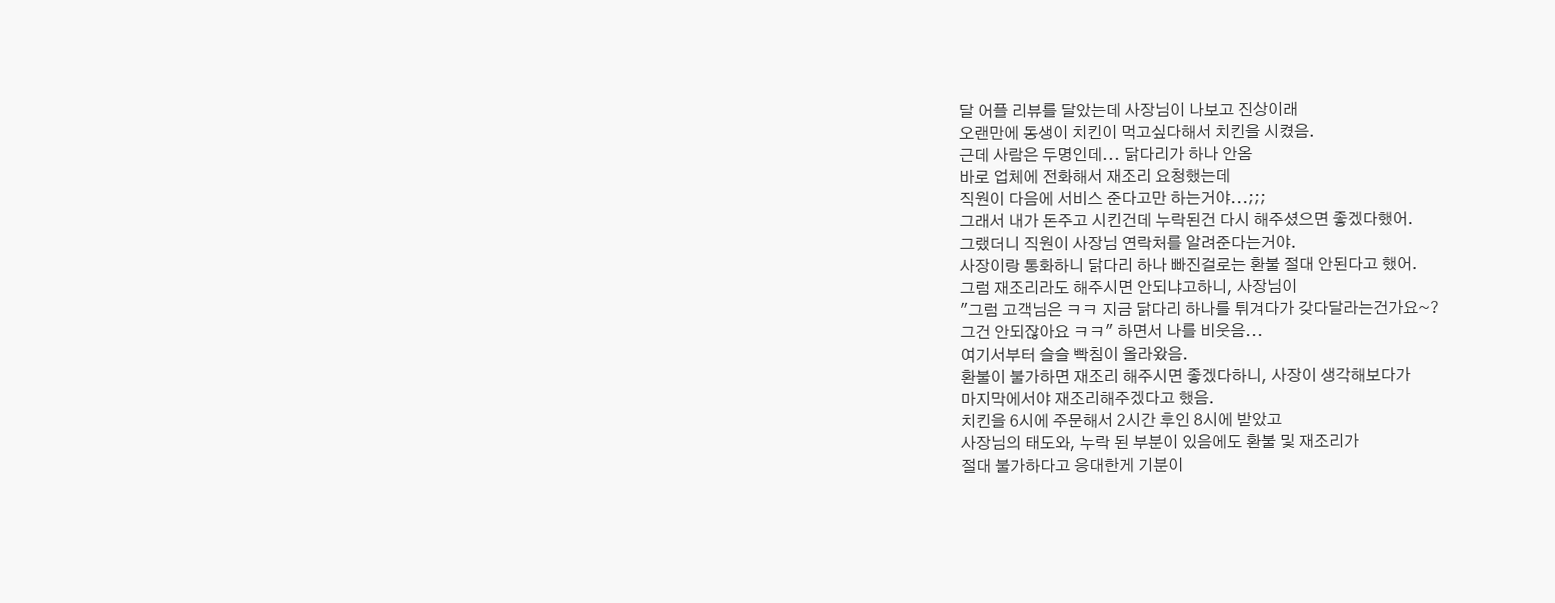달 어플 리뷰를 달았는데 사장님이 나보고 진상이래
오랜만에 동생이 치킨이 먹고싶다해서 치킨을 시켰음.
근데 사람은 두명인데... 닭다리가 하나 안옴
바로 업체에 전화해서 재조리 요청했는데
직원이 다음에 서비스 준다고만 하는거야...;;;
그래서 내가 돈주고 시킨건데 누락된건 다시 해주셨으면 좋겠다했어.
그랬더니 직원이 사장님 연락처를 알려준다는거야.
사장이랑 통화하니 닭다리 하나 빠진걸로는 환불 절대 안된다고 했어.
그럼 재조리라도 해주시면 안되냐고하니, 사장님이
"그럼 고객님은 ㅋㅋ 지금 닭다리 하나를 튀겨다가 갖다달라는건가요~?
그건 안되잖아요 ㅋㅋ" 하면서 나를 비웃음...
여기서부터 슬슬 빡침이 올라왔음.
환불이 불가하면 재조리 해주시면 좋겠다하니, 사장이 생각해보다가
마지막에서야 재조리해주겠다고 했음.
치킨을 6시에 주문해서 2시간 후인 8시에 받았고
사장님의 태도와, 누락 된 부분이 있음에도 환불 및 재조리가
절대 불가하다고 응대한게 기분이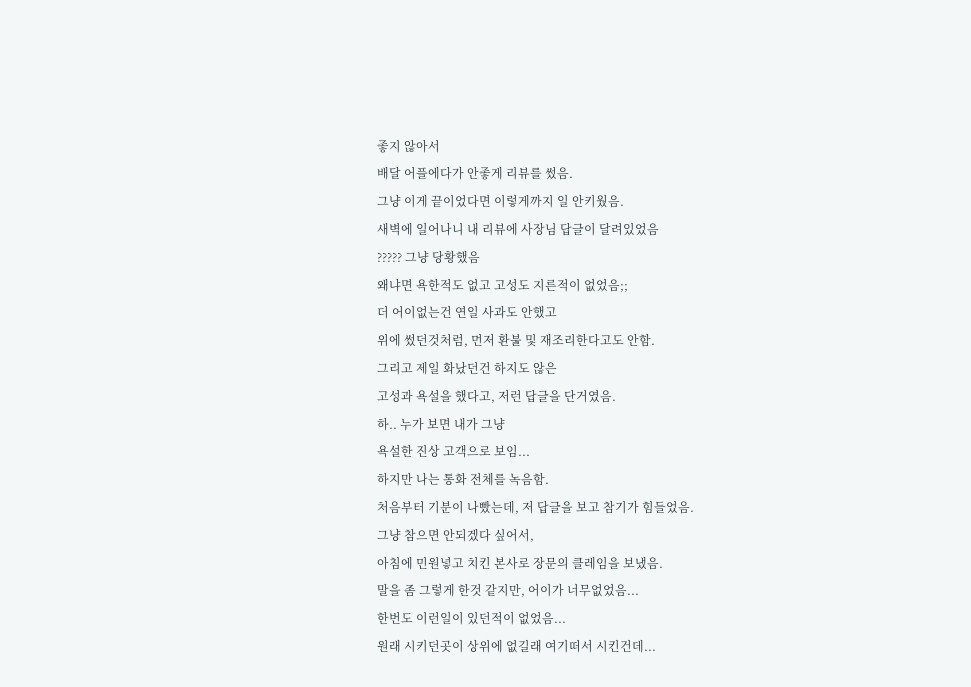좋지 않아서
배달 어플에다가 안좋게 리뷰를 썼음.
그냥 이게 끝이었다면 이렇게까지 일 안키웠음.
새벽에 일어나니 내 리뷰에 사장님 답글이 달려있었음
????? 그냥 당황했음
왜냐면 욕한적도 없고 고성도 지른적이 없었음;;
더 어이없는건 연일 사과도 안했고
위에 썼던것처럼, 먼저 환불 및 재조리한다고도 안함.
그리고 제일 화났던건 하지도 않은
고성과 욕설을 했다고, 저런 답글을 단거였음.
하.. 누가 보면 내가 그냥
욕설한 진상 고객으로 보임...
하지만 나는 통화 전체를 녹음함.
처음부터 기분이 나빴는데, 저 답글을 보고 참기가 힘들었음.
그냥 참으면 안되겠다 싶어서,
아침에 민원넣고 치킨 본사로 장문의 클레임을 보냈음.
말을 좀 그렇게 한것 같지만, 어이가 너무없었음...
한번도 이런일이 있던적이 없었음...
원래 시키던곳이 상위에 없길래 여기떠서 시킨건데...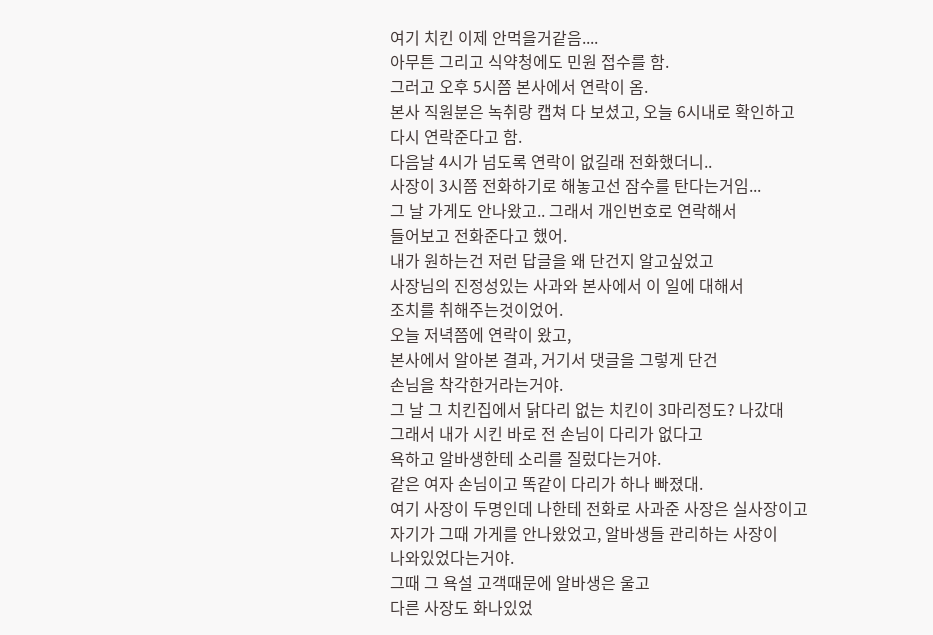여기 치킨 이제 안먹을거같음....
아무튼 그리고 식약청에도 민원 접수를 함.
그러고 오후 5시쯤 본사에서 연락이 옴.
본사 직원분은 녹취랑 캡쳐 다 보셨고, 오늘 6시내로 확인하고
다시 연락준다고 함.
다음날 4시가 넘도록 연락이 없길래 전화했더니..
사장이 3시쯤 전화하기로 해놓고선 잠수를 탄다는거임...
그 날 가게도 안나왔고.. 그래서 개인번호로 연락해서
들어보고 전화준다고 했어.
내가 원하는건 저런 답글을 왜 단건지 알고싶었고
사장님의 진정성있는 사과와 본사에서 이 일에 대해서
조치를 취해주는것이었어.
오늘 저녁쯤에 연락이 왔고,
본사에서 알아본 결과, 거기서 댓글을 그렇게 단건
손님을 착각한거라는거야.
그 날 그 치킨집에서 닭다리 없는 치킨이 3마리정도? 나갔대
그래서 내가 시킨 바로 전 손님이 다리가 없다고
욕하고 알바생한테 소리를 질렀다는거야.
같은 여자 손님이고 똑같이 다리가 하나 빠졌대.
여기 사장이 두명인데 나한테 전화로 사과준 사장은 실사장이고
자기가 그때 가게를 안나왔었고, 알바생들 관리하는 사장이
나와있었다는거야.
그때 그 욕설 고객때문에 알바생은 울고
다른 사장도 화나있었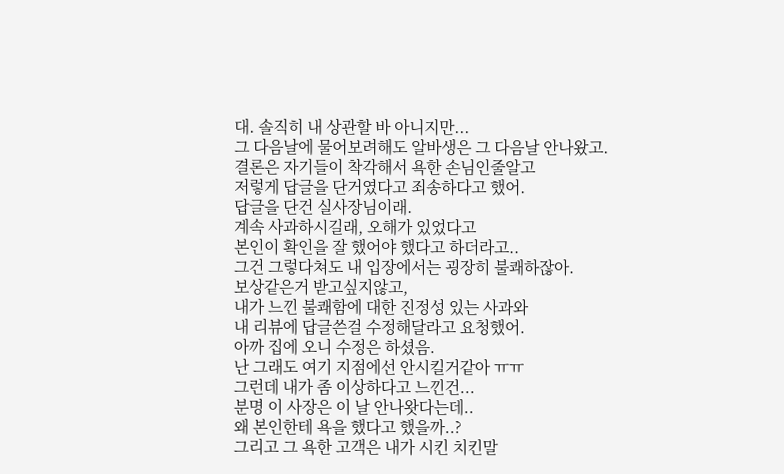대. 솔직히 내 상관할 바 아니지만...
그 다음날에 물어보려해도 알바생은 그 다음날 안나왔고.
결론은 자기들이 착각해서 욕한 손님인줄알고
저렇게 답글을 단거였다고 죄송하다고 했어.
답글을 단건 실사장님이래.
계속 사과하시길래, 오해가 있었다고
본인이 확인을 잘 했어야 했다고 하더라고..
그건 그렇다쳐도 내 입장에서는 굉장히 불쾌하잖아.
보상같은거 받고싶지않고,
내가 느낀 불쾌함에 대한 진정성 있는 사과와
내 리뷰에 답글쓴걸 수정해달라고 요청했어.
아까 집에 오니 수정은 하셨음.
난 그래도 여기 지점에선 안시킬거같아 ㅠㅠ
그런데 내가 좀 이상하다고 느낀건...
분명 이 사장은 이 날 안나왓다는데..
왜 본인한테 욕을 했다고 했을까..?
그리고 그 욕한 고객은 내가 시킨 치킨말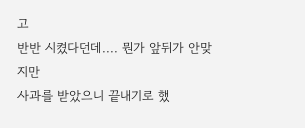고
반반 시켰다던데.... 뭔가 앞뒤가 안맞지만
사과를 받았으니 끝내기로 했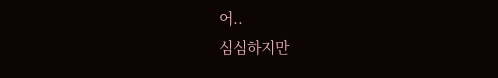어..
심심하지만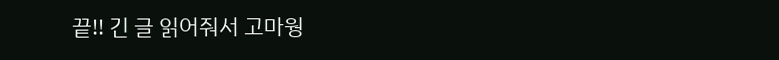끝!! 긴 글 읽어줘서 고마웡